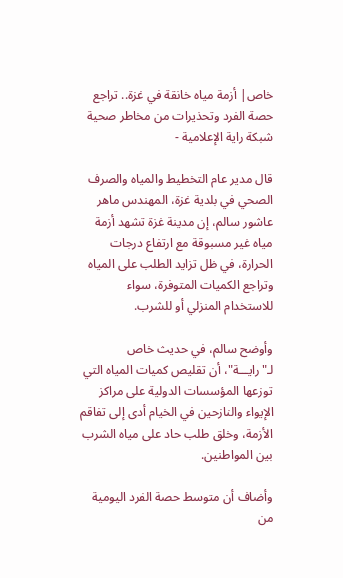خاص| أزمة مياه خانقة في غزة.. تراجع حصة الفرد وتحذيرات من مخاطر صحية
شبكة راية الإعلامية -

قال مدير عام التخطيط والمياه والصرف الصحي في بلدية غزة، المهندس ماهر عاشور سالم، إن مدينة غزة تشهد أزمة مياه غير مسبوقة مع ارتفاع درجات الحرارة، في ظل تزايد الطلب على المياه وتراجع الكميات المتوفرة، سواء للاستخدام المنزلي أو للشرب.

وأوضح سالم، في حديث خاص لـ"رايـــة"، أن تقليص كميات المياه التي توزعها المؤسسات الدولية على مراكز الإيواء والنازحين في الخيام أدى إلى تفاقم الأزمة، وخلق طلب حاد على مياه الشرب بين المواطنين.

وأضاف أن متوسط حصة الفرد اليومية من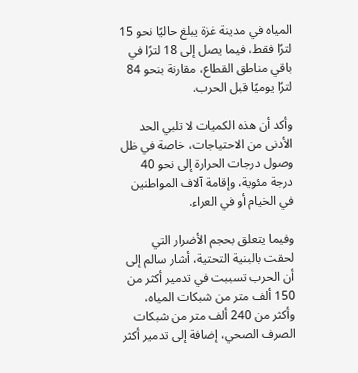المياه في مدينة غزة يبلغ حاليًا نحو 15 لترًا فقط، فيما يصل إلى 18 لترًا في باقي مناطق القطاع، مقارنة بنحو 84 لترًا يوميًا قبل الحرب.

وأكد أن هذه الكميات لا تلبي الحد الأدنى من الاحتياجات، خاصة في ظل وصول درجات الحرارة إلى نحو 40 درجة مئوية، وإقامة آلاف المواطنين في الخيام أو في العراء.

وفيما يتعلق بحجم الأضرار التي لحقت بالبنية التحتية، أشار سالم إلى أن الحرب تسببت في تدمير أكثر من 150 ألف متر من شبكات المياه، وأكثر من 240 ألف متر من شبكات الصرف الصحي، إضافة إلى تدمير أكثر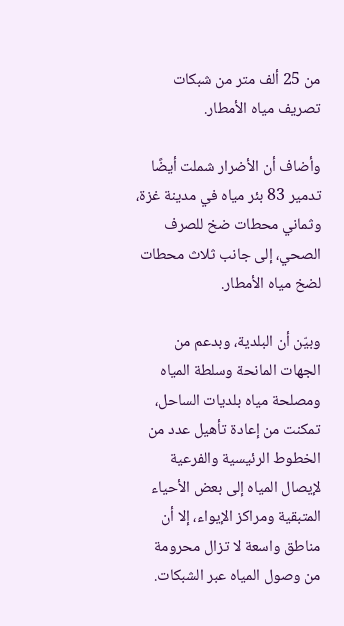من 25 ألف متر من شبكات تصريف مياه الأمطار.

وأضاف أن الأضرار شملت أيضًا تدمير 83 بئر مياه في مدينة غزة، وثماني محطات ضخ للصرف الصحي، إلى جانب ثلاث محطات لضخ مياه الأمطار.

وبيّن أن البلدية، وبدعم من الجهات المانحة وسلطة المياه ومصلحة مياه بلديات الساحل، تمكنت من إعادة تأهيل عدد من الخطوط الرئيسية والفرعية لإيصال المياه إلى بعض الأحياء المتبقية ومراكز الإيواء، إلا أن مناطق واسعة لا تزال محرومة من وصول المياه عبر الشبكات.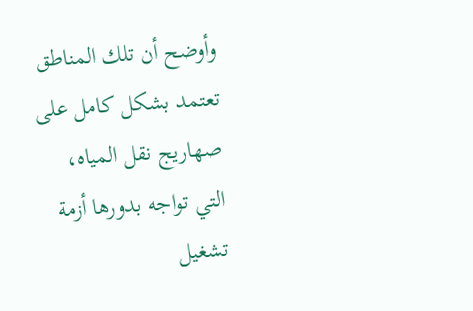وأوضح أن تلك المناطق تعتمد بشكل كامل على صهاريج نقل المياه، التي تواجه بدورها أزمة تشغيل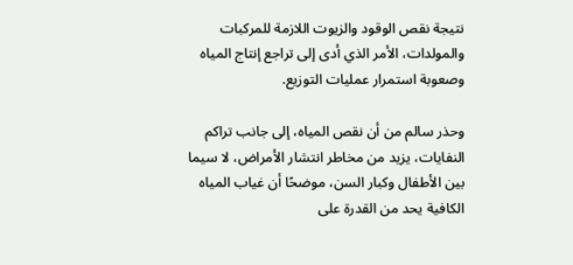نتيجة نقص الوقود والزيوت اللازمة للمركبات والمولدات، الأمر الذي أدى إلى تراجع إنتاج المياه وصعوبة استمرار عمليات التوزيع.

وحذر سالم من أن نقص المياه، إلى جانب تراكم النفايات، يزيد من مخاطر انتشار الأمراض، لا سيما بين الأطفال وكبار السن، موضحًا أن غياب المياه الكافية يحد من القدرة على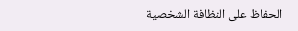الحفاظ على النظافة الشخصية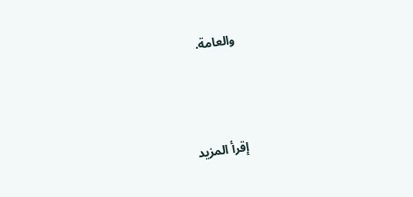والعامة.



إقرأ المزيد